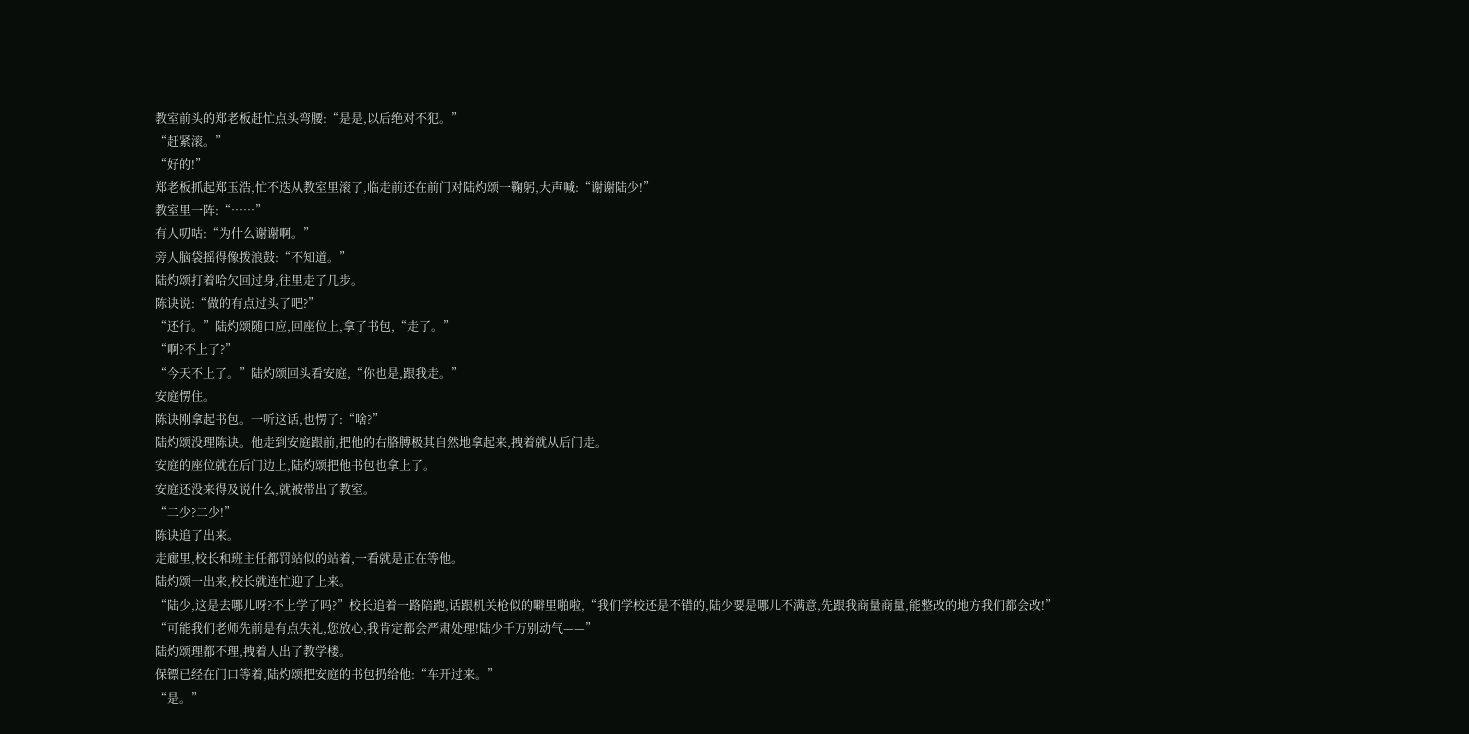教室前头的郑老板赶忙点头弯腰:“是是,以后绝对不犯。”
“赶紧滚。”
“好的!”
郑老板抓起郑玉浩,忙不迭从教室里滚了,临走前还在前门对陆灼颂一鞠躬,大声喊:“谢谢陆少!”
教室里一阵:“……”
有人叨咕:“为什么谢谢啊。”
旁人脑袋摇得像拨浪鼓:“不知道。”
陆灼颂打着哈欠回过身,往里走了几步。
陈诀说:“做的有点过头了吧?”
“还行。”陆灼颂随口应,回座位上,拿了书包,“走了。”
“啊?不上了?”
“今天不上了。”陆灼颂回头看安庭,“你也是,跟我走。”
安庭愣住。
陈诀刚拿起书包。一听这话,也愣了:“啥?”
陆灼颂没理陈诀。他走到安庭跟前,把他的右胳膊极其自然地拿起来,拽着就从后门走。
安庭的座位就在后门边上,陆灼颂把他书包也拿上了。
安庭还没来得及说什么,就被带出了教室。
“二少?二少!”
陈诀追了出来。
走廊里,校长和班主任都罚站似的站着,一看就是正在等他。
陆灼颂一出来,校长就连忙迎了上来。
“陆少,这是去哪儿呀?不上学了吗?”校长追着一路陪跑,话跟机关枪似的噼里啪啦,“我们学校还是不错的,陆少要是哪儿不满意,先跟我商量商量,能整改的地方我们都会改!”
“可能我们老师先前是有点失礼,您放心,我肯定都会严肃处理!陆少千万别动气——”
陆灼颂理都不理,拽着人出了教学楼。
保镖已经在门口等着,陆灼颂把安庭的书包扔给他:“车开过来。”
“是。”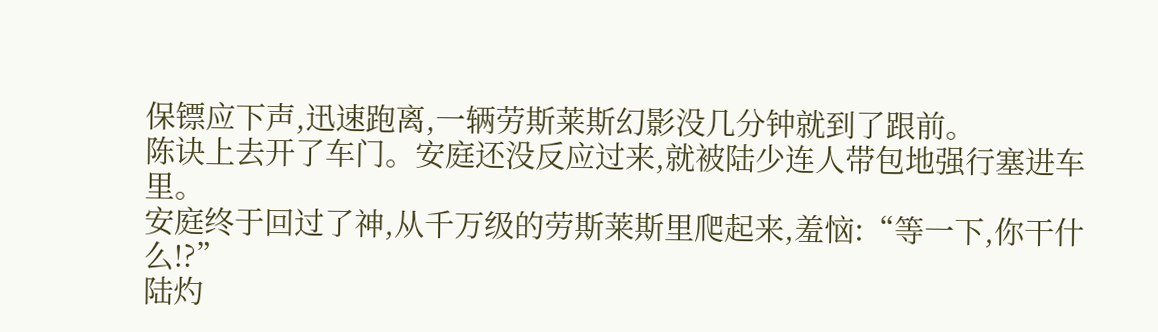保镖应下声,迅速跑离,一辆劳斯莱斯幻影没几分钟就到了跟前。
陈诀上去开了车门。安庭还没反应过来,就被陆少连人带包地强行塞进车里。
安庭终于回过了神,从千万级的劳斯莱斯里爬起来,羞恼:“等一下,你干什么!?”
陆灼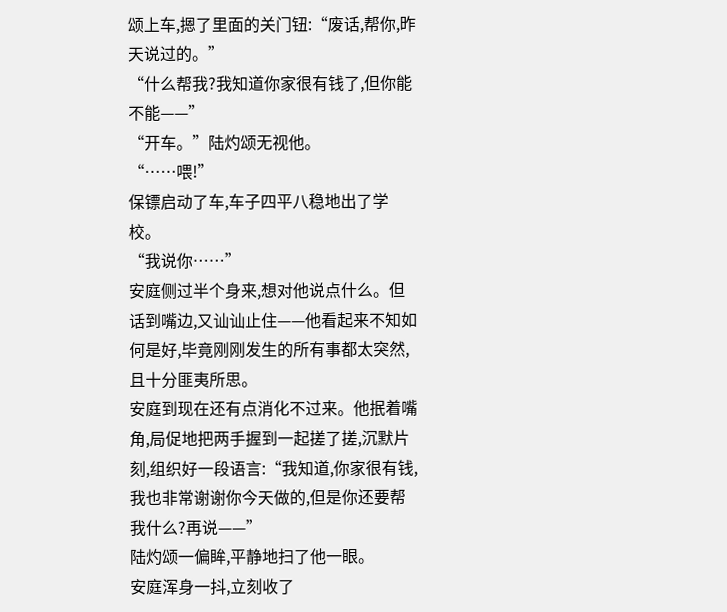颂上车,摁了里面的关门钮:“废话,帮你,昨天说过的。”
“什么帮我?我知道你家很有钱了,但你能不能——”
“开车。”陆灼颂无视他。
“……喂!”
保镖启动了车,车子四平八稳地出了学校。
“我说你……”
安庭侧过半个身来,想对他说点什么。但话到嘴边,又讪讪止住——他看起来不知如何是好,毕竟刚刚发生的所有事都太突然,且十分匪夷所思。
安庭到现在还有点消化不过来。他抿着嘴角,局促地把两手握到一起搓了搓,沉默片刻,组织好一段语言:“我知道,你家很有钱,我也非常谢谢你今天做的,但是你还要帮我什么?再说——”
陆灼颂一偏眸,平静地扫了他一眼。
安庭浑身一抖,立刻收了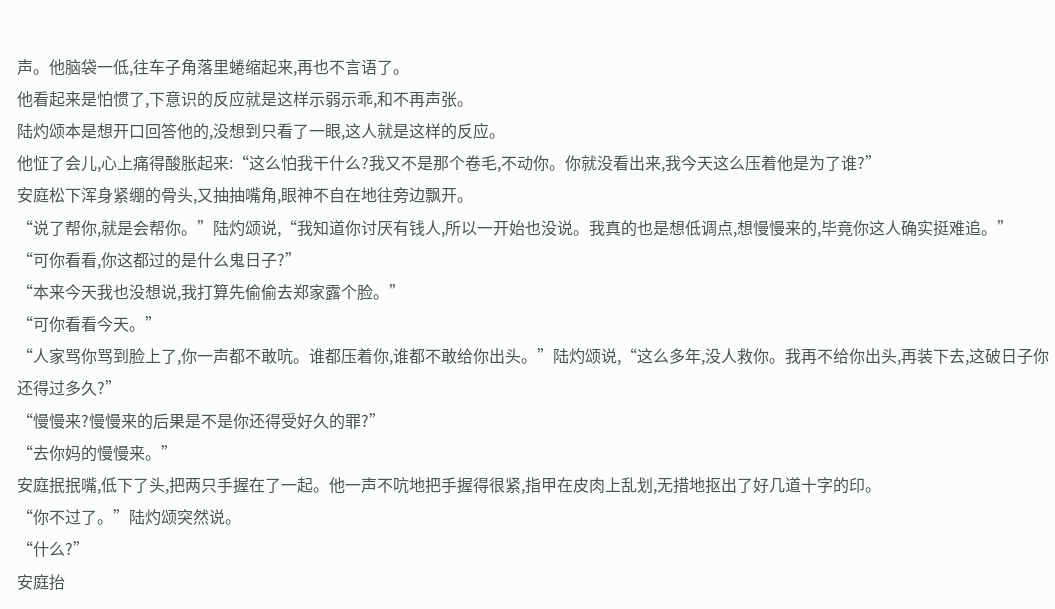声。他脑袋一低,往车子角落里蜷缩起来,再也不言语了。
他看起来是怕惯了,下意识的反应就是这样示弱示乖,和不再声张。
陆灼颂本是想开口回答他的,没想到只看了一眼,这人就是这样的反应。
他怔了会儿,心上痛得酸胀起来:“这么怕我干什么?我又不是那个卷毛,不动你。你就没看出来,我今天这么压着他是为了谁?”
安庭松下浑身紧绷的骨头,又抽抽嘴角,眼神不自在地往旁边飘开。
“说了帮你,就是会帮你。”陆灼颂说,“我知道你讨厌有钱人,所以一开始也没说。我真的也是想低调点,想慢慢来的,毕竟你这人确实挺难追。”
“可你看看,你这都过的是什么鬼日子?”
“本来今天我也没想说,我打算先偷偷去郑家露个脸。”
“可你看看今天。”
“人家骂你骂到脸上了,你一声都不敢吭。谁都压着你,谁都不敢给你出头。”陆灼颂说,“这么多年,没人救你。我再不给你出头,再装下去,这破日子你还得过多久?”
“慢慢来?慢慢来的后果是不是你还得受好久的罪?”
“去你妈的慢慢来。”
安庭抿抿嘴,低下了头,把两只手握在了一起。他一声不吭地把手握得很紧,指甲在皮肉上乱划,无措地抠出了好几道十字的印。
“你不过了。”陆灼颂突然说。
“什么?”
安庭抬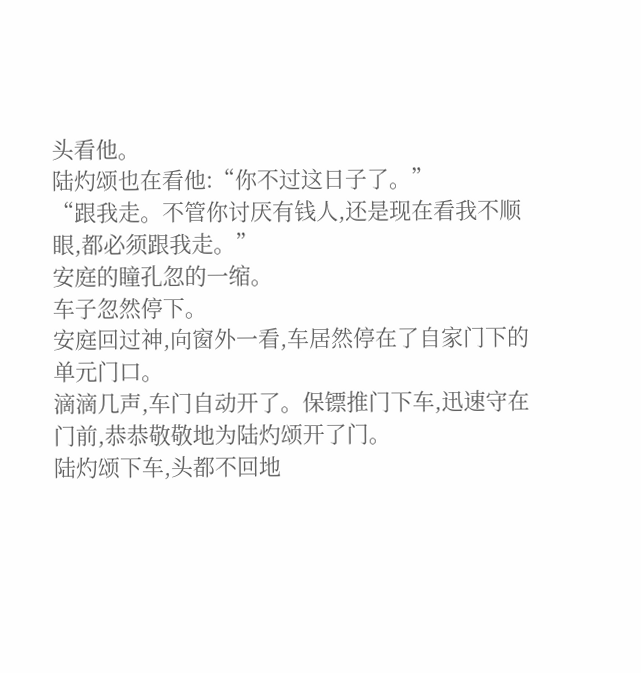头看他。
陆灼颂也在看他:“你不过这日子了。”
“跟我走。不管你讨厌有钱人,还是现在看我不顺眼,都必须跟我走。”
安庭的瞳孔忽的一缩。
车子忽然停下。
安庭回过神,向窗外一看,车居然停在了自家门下的单元门口。
滴滴几声,车门自动开了。保镖推门下车,迅速守在门前,恭恭敬敬地为陆灼颂开了门。
陆灼颂下车,头都不回地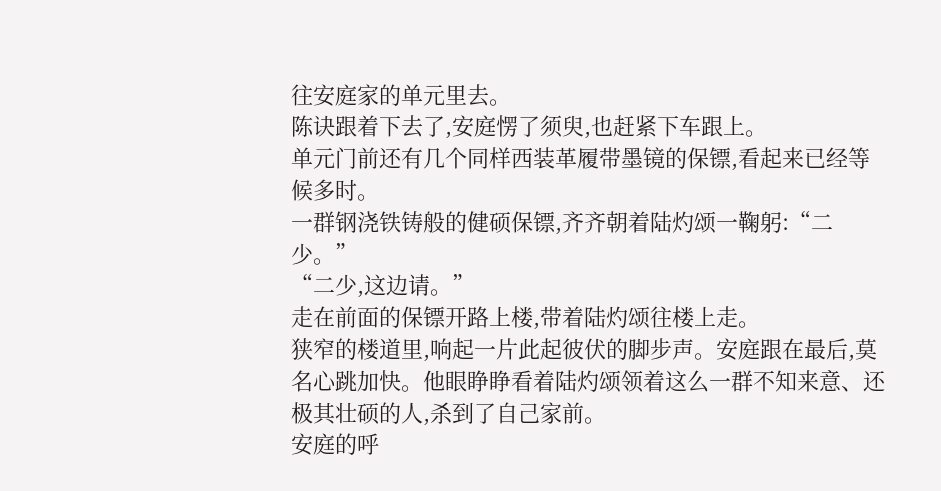往安庭家的单元里去。
陈诀跟着下去了,安庭愣了须臾,也赶紧下车跟上。
单元门前还有几个同样西装革履带墨镜的保镖,看起来已经等候多时。
一群钢浇铁铸般的健硕保镖,齐齐朝着陆灼颂一鞠躬:“二少。”
“二少,这边请。”
走在前面的保镖开路上楼,带着陆灼颂往楼上走。
狭窄的楼道里,响起一片此起彼伏的脚步声。安庭跟在最后,莫名心跳加快。他眼睁睁看着陆灼颂领着这么一群不知来意、还极其壮硕的人,杀到了自己家前。
安庭的呼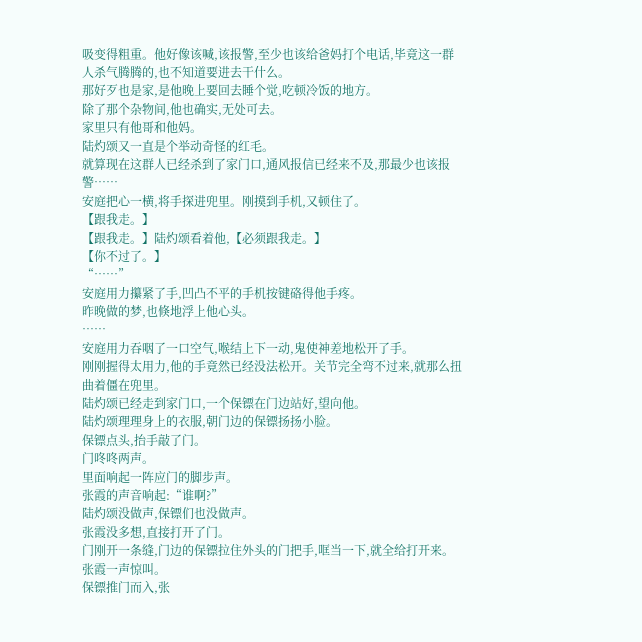吸变得粗重。他好像该喊,该报警,至少也该给爸妈打个电话,毕竟这一群人杀气腾腾的,也不知道要进去干什么。
那好歹也是家,是他晚上要回去睡个觉,吃顿冷饭的地方。
除了那个杂物间,他也确实,无处可去。
家里只有他哥和他妈。
陆灼颂又一直是个举动奇怪的红毛。
就算现在这群人已经杀到了家门口,通风报信已经来不及,那最少也该报警……
安庭把心一横,将手探进兜里。刚摸到手机,又顿住了。
【跟我走。】
【跟我走。】陆灼颂看着他,【必须跟我走。】
【你不过了。】
“……”
安庭用力攥紧了手,凹凸不平的手机按键硌得他手疼。
昨晚做的梦,也倏地浮上他心头。
……
安庭用力吞咽了一口空气,喉结上下一动,鬼使神差地松开了手。
刚刚握得太用力,他的手竟然已经没法松开。关节完全弯不过来,就那么扭曲着僵在兜里。
陆灼颂已经走到家门口,一个保镖在门边站好,望向他。
陆灼颂理理身上的衣服,朝门边的保镖扬扬小脸。
保镖点头,抬手敲了门。
门咚咚两声。
里面响起一阵应门的脚步声。
张霞的声音响起:“谁啊?”
陆灼颂没做声,保镖们也没做声。
张霞没多想,直接打开了门。
门刚开一条缝,门边的保镖拉住外头的门把手,哐当一下,就全给打开来。
张霞一声惊叫。
保镖推门而入,张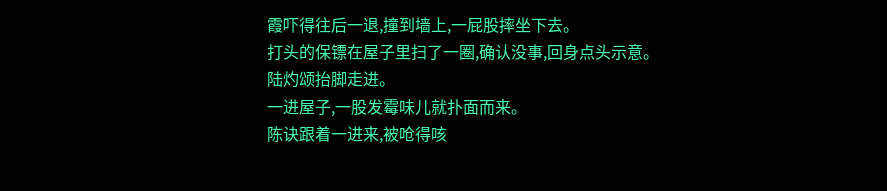霞吓得往后一退,撞到墙上,一屁股摔坐下去。
打头的保镖在屋子里扫了一圈,确认没事,回身点头示意。
陆灼颂抬脚走进。
一进屋子,一股发霉味儿就扑面而来。
陈诀跟着一进来,被呛得咳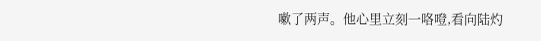嗽了两声。他心里立刻一咯噔,看向陆灼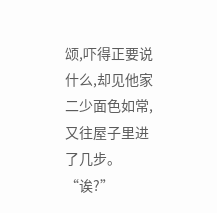颂,吓得正要说什么,却见他家二少面色如常,又往屋子里进了几步。
“诶?”